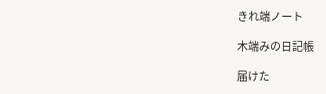きれ端ノート

木端みの日記帳

届けた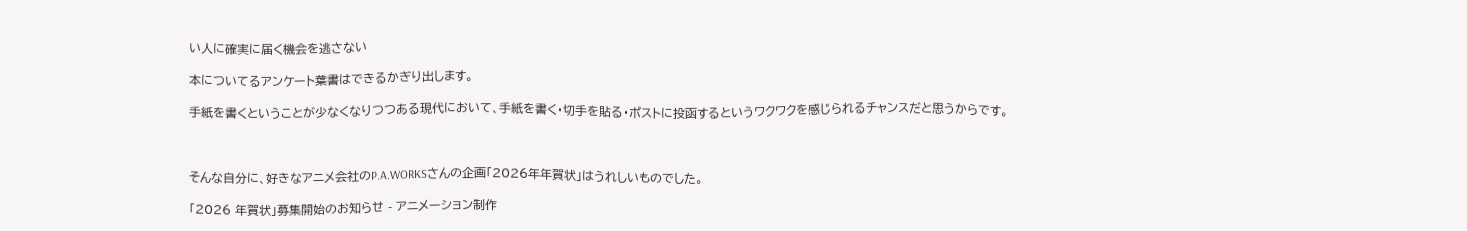い人に確実に届く機会を逃さない

本についてるアンケート葉書はできるかぎり出します。

手紙を書くということが少なくなりつつある現代において、手紙を書く・切手を貼る・ポストに投函するというワクワクを感じられるチャンスだと思うからです。



そんな自分に、好きなアニメ会社のP.A.WORKSさんの企画「2026年年賀状」はうれしいものでした。

「2026 年賀状」募集開始のお知らせ - アニメーション制作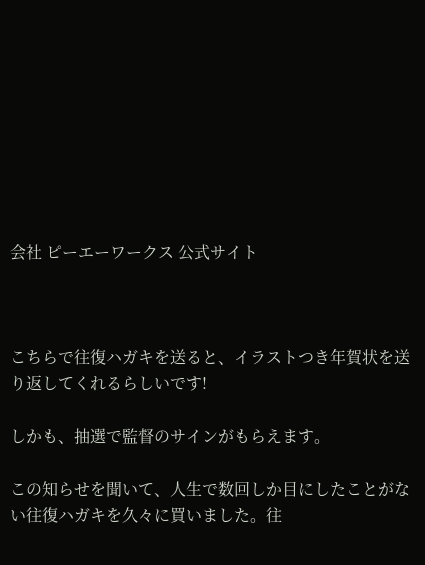会社 ピーエーワークス 公式サイト



こちらで往復ハガキを送ると、イラストつき年賀状を送り返してくれるらしいです!

しかも、抽選で監督のサインがもらえます。

この知らせを聞いて、人生で数回しか目にしたことがない往復ハガキを久々に買いました。往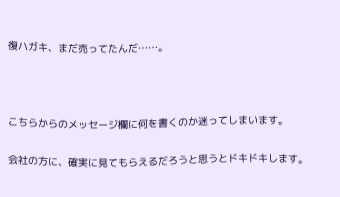復ハガキ、まだ売ってたんだ……。



こちらからのメッセージ欄に何を書くのか迷ってしまいます。

会社の方に、確実に見てもらえるだろうと思うとドキドキします。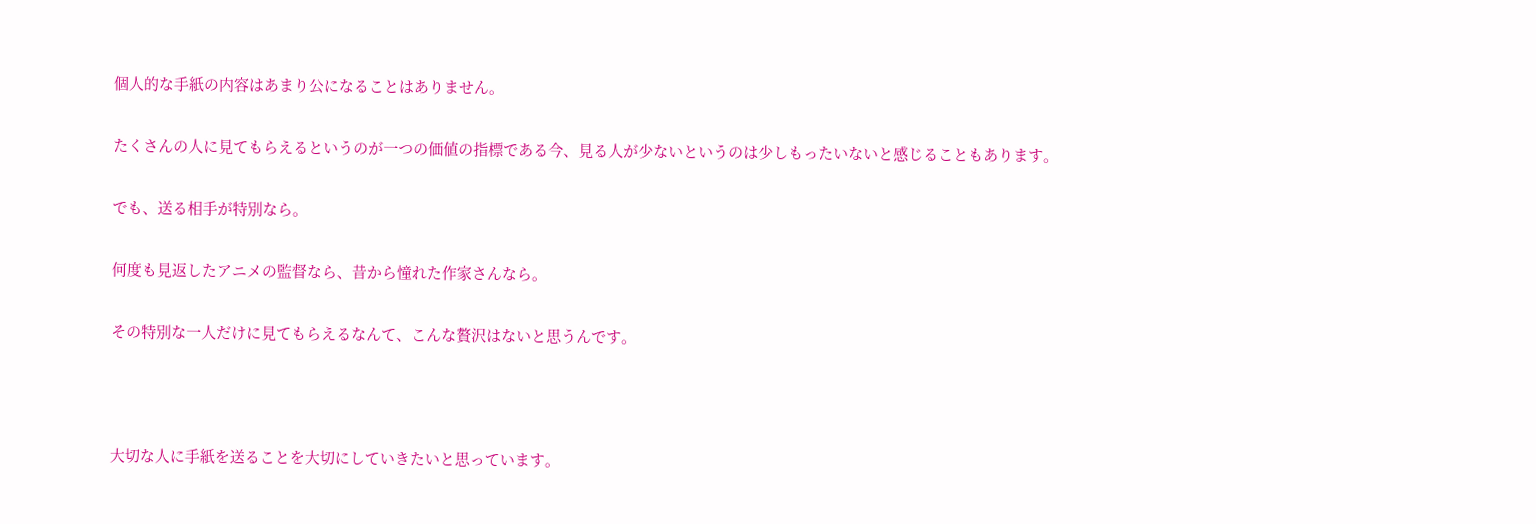個人的な手紙の内容はあまり公になることはありません。

たくさんの人に見てもらえるというのが一つの価値の指標である今、見る人が少ないというのは少しもったいないと感じることもあります。

でも、送る相手が特別なら。

何度も見返したアニメの監督なら、昔から憧れた作家さんなら。

その特別な一人だけに見てもらえるなんて、こんな贅沢はないと思うんです。



大切な人に手紙を送ることを大切にしていきたいと思っています。